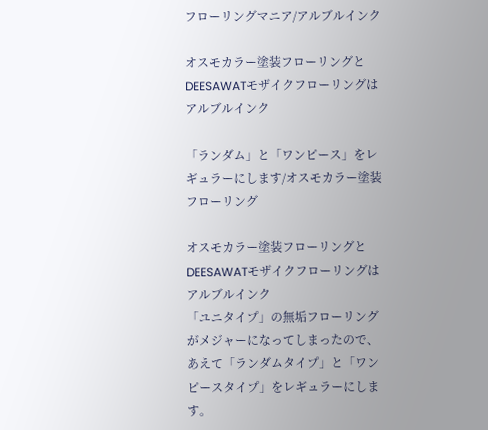フローリングマニア/アルブルインク

オスモカラー塗装フローリングとDEESAWATモザイクフローリングはアルブルインク

「ランダム」と「ワンピース」をレギュラーにします/オスモカラー塗装フローリング

オスモカラー塗装フローリングとDEESAWATモザイクフローリングはアルブルインク
「ユニタイプ」の無垢フローリングがメジャーになってしまったので、
あえて「ランダムタイプ」と「ワンピースタイプ」をレギュラーにします。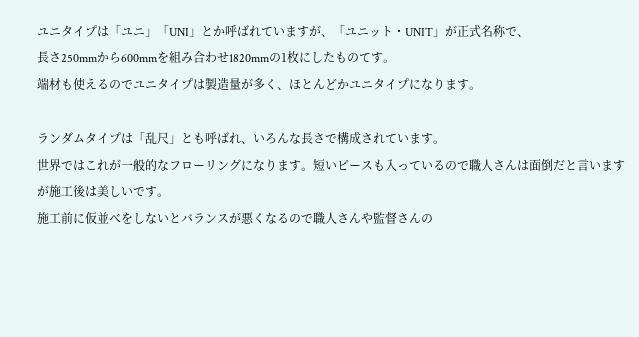ユニタイプは「ユニ」「UNI」とか呼ばれていますが、「ユニット・UNIT」が正式名称で、
長さ250mmから600mmを組み合わせ1820mmの1枚にしたものてす。
端材も使えるのでユニタイプは製造量が多く、ほとんどかユニタイプになります。

ランダムタイプは「乱尺」とも呼ばれ、いろんな長さで構成されています。
世界ではこれが一般的なフローリングになります。短いピースも入っているので職人さんは面倒だと言いますが施工後は美しいです。
施工前に仮並べをしないとバランスが悪くなるので職人さんや監督さんの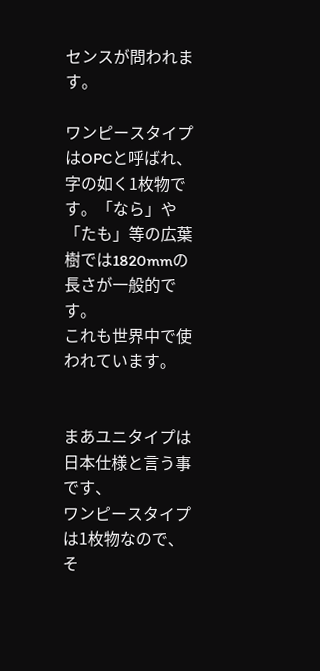センスが問われます。

ワンピースタイプはOPCと呼ばれ、字の如く1枚物です。「なら」や「たも」等の広葉樹では1820mmの長さが一般的です。
これも世界中で使われています。


まあユニタイプは日本仕様と言う事です、
ワンピースタイプは1枚物なので、そ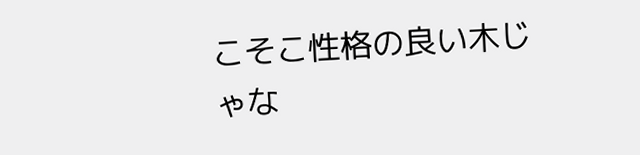こそこ性格の良い木じゃな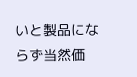いと製品にならず当然価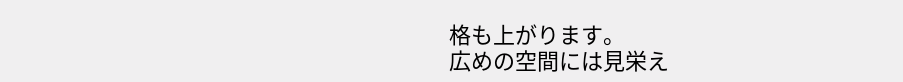格も上がります。
広めの空間には見栄え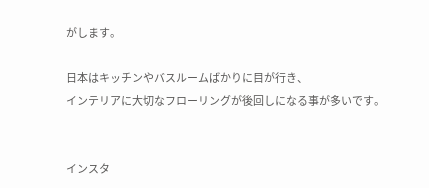がします。

日本はキッチンやバスルームばかりに目が行き、
インテリアに大切なフローリングが後回しになる事が多いです。


インスタ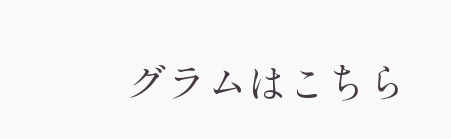グラムはこちら